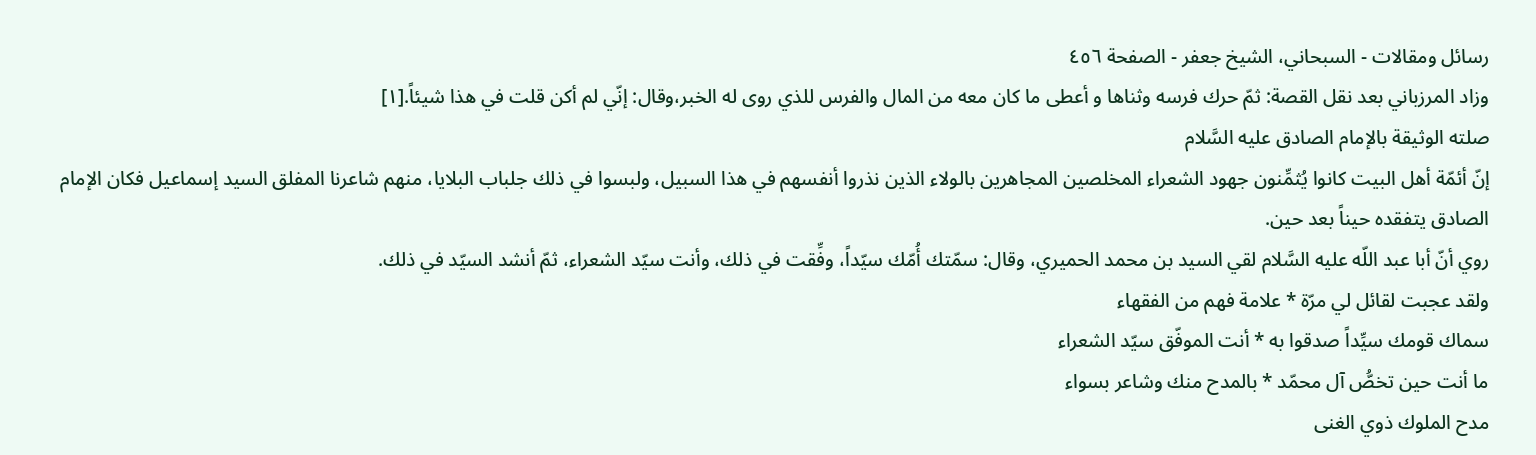رسائل ومقالات - السبحاني، الشيخ جعفر - الصفحة ٤٥٦
وزاد المرزباني بعد نقل القصة: ثمّ حرك فرسه وثناها و أعطى ما كان معه من المال والفرس للذي روى له الخبر،وقال: إنّي لم أكن قلت في هذا شيئاً.[١]
صلته الوثيقة بالإمام الصادق عليه السَّلام
إنّ أئمّة أهل البيت كانوا يُثمِّنون جهود الشعراء المخلصين المجاهرين بالولاء الذين نذروا أنفسهم في هذا السبيل، ولبسوا في ذلك جلباب البلايا، منهم شاعرنا المفلق السيد إسماعيل فكان الإمام الصادق يتفقده حيناً بعد حين.
روي أنّ أبا عبد اللّه عليه السَّلام لقي السيد بن محمد الحميري، وقال: سمّتك أُمّك سيّداً، وفِّقت في ذلك، وأنت سيّد الشعراء، ثمّ أنشد السيّد في ذلك.
ولقد عجبت لقائل لي مرّة * علامة فهم من الفقهاء
سماك قومك سيِّداً صدقوا به * أنت الموفّق سيّد الشعراء
ما أنت حين تخصُّ آل محمّد * بالمدح منك وشاعر بسواء
مدح الملوك ذوي الغنى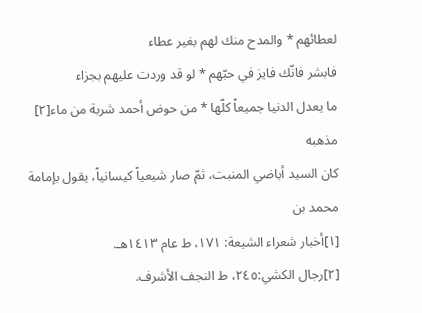لعطائهم * والمدح منك لهم بغير عطاء
فابشر فانّك فايز في حبّهم * لو قد وردت عليهم بجزاء
ما يعدل الدنيا جميعاً كلّها * من حوض أحمد شربة من ماء[٢]
مذهبه
كان السيد أباضي المنبت، ثمّ صار شيعياً كيسانياً، يقول بإمامة محمد بن
[١]أخبار شعراء الشيعة: ١٧١، ط عام ١٤١٣هـ.
[٢]رجال الكشي:٢٤٥، ط النجف الأشرف.